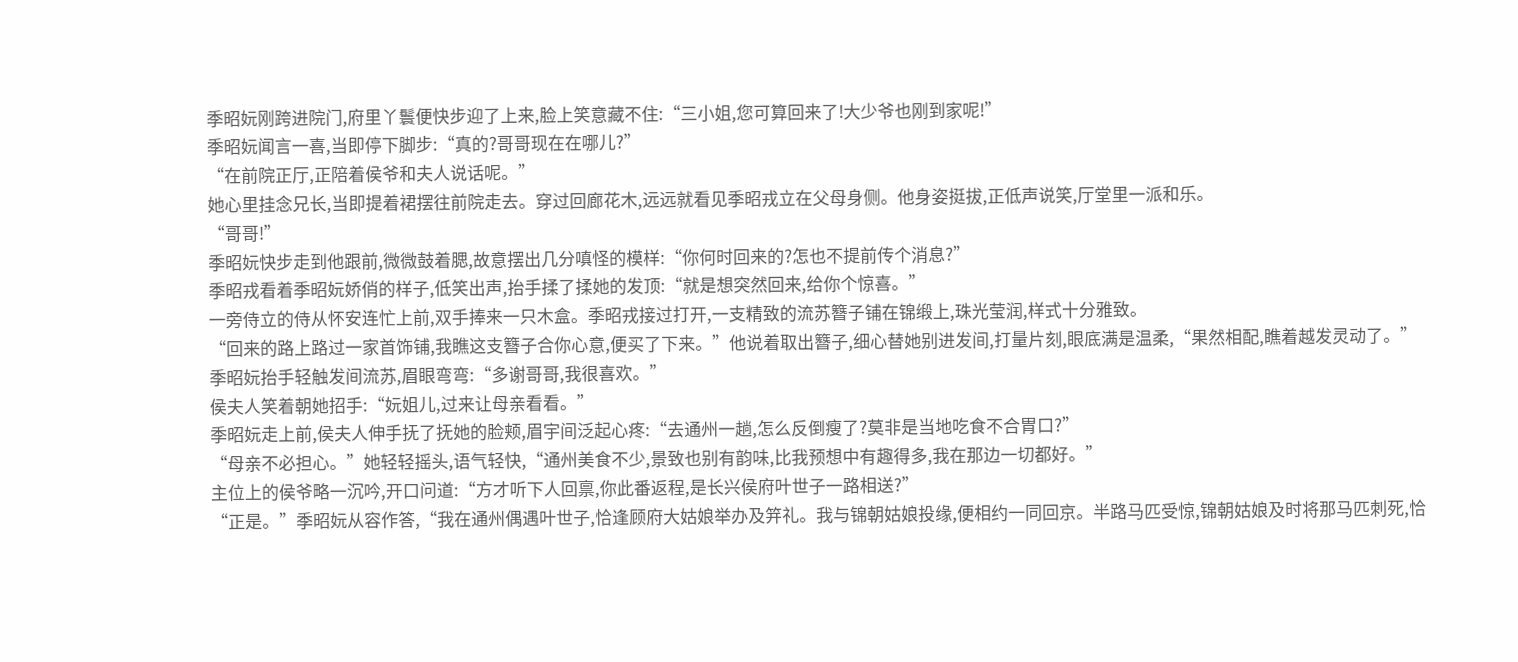季昭妧刚跨进院门,府里丫鬟便快步迎了上来,脸上笑意藏不住:“三小姐,您可算回来了!大少爷也刚到家呢!”
季昭妧闻言一喜,当即停下脚步:“真的?哥哥现在在哪儿?”
“在前院正厅,正陪着侯爷和夫人说话呢。”
她心里挂念兄长,当即提着裙摆往前院走去。穿过回廊花木,远远就看见季昭戎立在父母身侧。他身姿挺拔,正低声说笑,厅堂里一派和乐。
“哥哥!”
季昭妧快步走到他跟前,微微鼓着腮,故意摆出几分嗔怪的模样:“你何时回来的?怎也不提前传个消息?”
季昭戎看着季昭妧娇俏的样子,低笑出声,抬手揉了揉她的发顶:“就是想突然回来,给你个惊喜。”
一旁侍立的侍从怀安连忙上前,双手捧来一只木盒。季昭戎接过打开,一支精致的流苏簪子铺在锦缎上,珠光莹润,样式十分雅致。
“回来的路上路过一家首饰铺,我瞧这支簪子合你心意,便买了下来。”他说着取出簪子,细心替她别进发间,打量片刻,眼底满是温柔,“果然相配,瞧着越发灵动了。”
季昭妧抬手轻触发间流苏,眉眼弯弯:“多谢哥哥,我很喜欢。”
侯夫人笑着朝她招手:“妧姐儿,过来让母亲看看。”
季昭妧走上前,侯夫人伸手抚了抚她的脸颊,眉宇间泛起心疼:“去通州一趟,怎么反倒瘦了?莫非是当地吃食不合胃口?”
“母亲不必担心。”她轻轻摇头,语气轻快,“通州美食不少,景致也别有韵味,比我预想中有趣得多,我在那边一切都好。”
主位上的侯爷略一沉吟,开口问道:“方才听下人回禀,你此番返程,是长兴侯府叶世子一路相送?”
“正是。”季昭妧从容作答,“我在通州偶遇叶世子,恰逢顾府大姑娘举办及笄礼。我与锦朝姑娘投缘,便相约一同回京。半路马匹受惊,锦朝姑娘及时将那马匹刺死,恰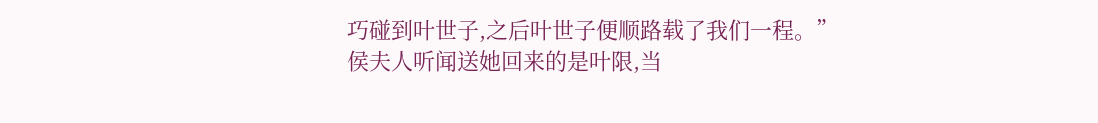巧碰到叶世子,之后叶世子便顺路载了我们一程。”
侯夫人听闻送她回来的是叶限,当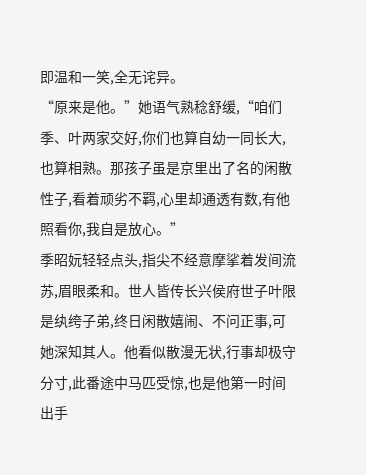即温和一笑,全无诧异。
“原来是他。”她语气熟稔舒缓,“咱们季、叶两家交好,你们也算自幼一同长大,也算相熟。那孩子虽是京里出了名的闲散性子,看着顽劣不羁,心里却通透有数,有他照看你,我自是放心。”
季昭妧轻轻点头,指尖不经意摩挲着发间流苏,眉眼柔和。世人皆传长兴侯府世子叶限是纨绔子弟,终日闲散嬉闹、不问正事,可她深知其人。他看似散漫无状,行事却极守分寸,此番途中马匹受惊,也是他第一时间出手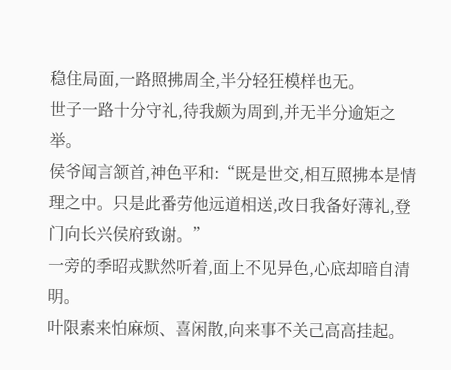稳住局面,一路照拂周全,半分轻狂模样也无。
世子一路十分守礼,待我颇为周到,并无半分逾矩之举。
侯爷闻言颔首,神色平和:“既是世交,相互照拂本是情理之中。只是此番劳他远道相送,改日我备好薄礼,登门向长兴侯府致谢。”
一旁的季昭戎默然听着,面上不见异色,心底却暗自清明。
叶限素来怕麻烦、喜闲散,向来事不关己高高挂起。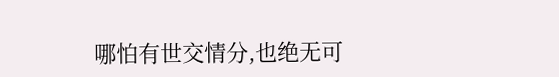哪怕有世交情分,也绝无可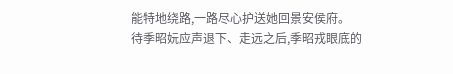能特地绕路,一路尽心护送她回景安侯府。
待季昭妧应声退下、走远之后,季昭戎眼底的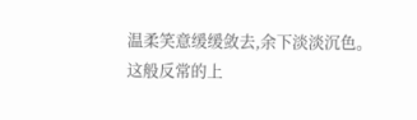温柔笑意缓缓敛去,余下淡淡沉色。
这般反常的上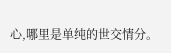心,哪里是单纯的世交情分。